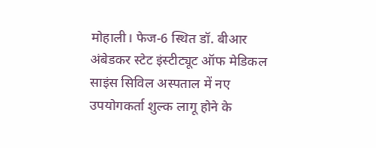मोहाली। फेज-6 स्थित डॉ. बीआर अंबेडकर स्टेट इंस्टीट्यूट ऑफ मेडिकल साइंस सिविल अस्पताल में नए उपयोगकर्ता शुल्क लागू होने के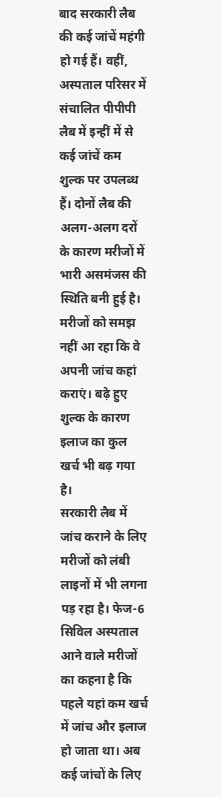बाद सरकारी लैब की कई जांचें महंगी हो गई हैं। वहीं, अस्पताल परिसर में संचालित पीपीपी लैब में इन्हीं में से कई जांचें कम शुल्क पर उपलब्ध हैं। दोनों लैब की अलग-अलग दरों के कारण मरीजों में भारी असमंजस की स्थिति बनी हुई है। मरीजों को समझ नहीं आ रहा कि वे अपनी जांच कहां कराएं। बढ़े हुए शुल्क के कारण इलाज का कुल खर्च भी बढ़ गया है।
सरकारी लैब में जांच कराने के लिए मरीजों को लंबी लाइनों में भी लगना पड़ रहा है। फेज-6 सिविल अस्पताल आने वाले मरीजों का कहना है कि पहले यहां कम खर्च में जांच और इलाज हो जाता था। अब कई जांचों के लिए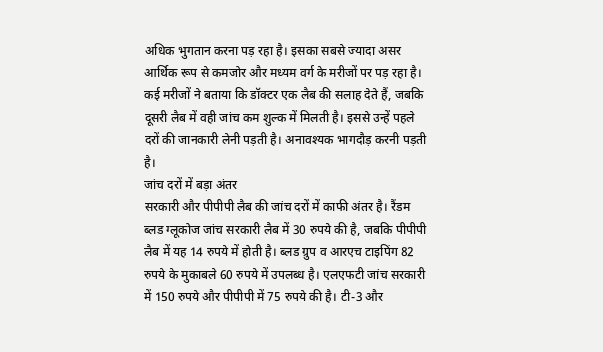अधिक भुगतान करना पड़ रहा है। इसका सबसे ज्यादा असर आर्थिक रूप से कमजोर और मध्यम वर्ग के मरीजों पर पड़ रहा है। कई मरीजों ने बताया कि डॉक्टर एक लैब की सलाह देते हैं, जबकि दूसरी लैब में वही जांच कम शुल्क में मिलती है। इससे उन्हें पहले दरों की जानकारी लेनी पड़ती है। अनावश्यक भागदौड़ करनी पड़ती है।
जांच दरों में बड़ा अंतर
सरकारी और पीपीपी लैब की जांच दरों में काफी अंतर है। रैंडम ब्लड ग्लूकोज जांच सरकारी लैब में 30 रुपये की है, जबकि पीपीपी लैब में यह 14 रुपये में होती है। ब्लड ग्रुप व आरएच टाइपिंग 82 रुपये के मुकाबले 60 रुपये में उपलब्ध है। एलएफटी जांच सरकारी में 150 रुपये और पीपीपी में 75 रुपये की है। टी-3 और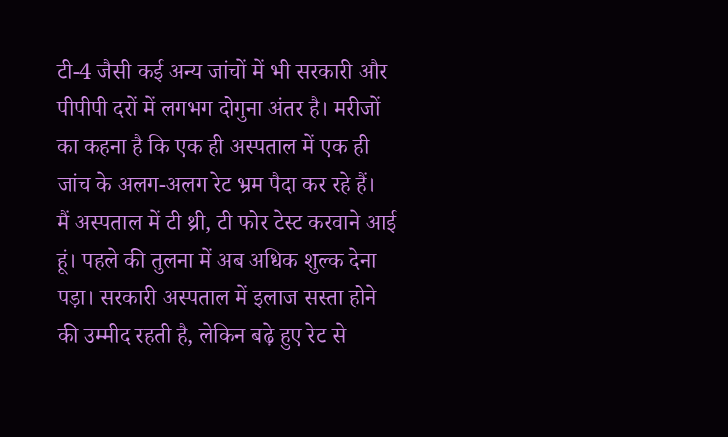टी-4 जैसी कई अन्य जांचों में भी सरकारी और पीपीपी दरों में लगभग दोगुना अंतर है। मरीजों का कहना है कि एक ही अस्पताल में एक ही जांच के अलग-अलग रेट भ्रम पैदा कर रहे हैं।
मैं अस्पताल में टी थ्री, टी फोर टेस्ट करवाने आई हूं। पहले की तुलना में अब अधिक शुल्क देना पड़ा। सरकारी अस्पताल में इलाज सस्ता होने की उम्मीद रहती है, लेकिन बढ़े हुए रेट से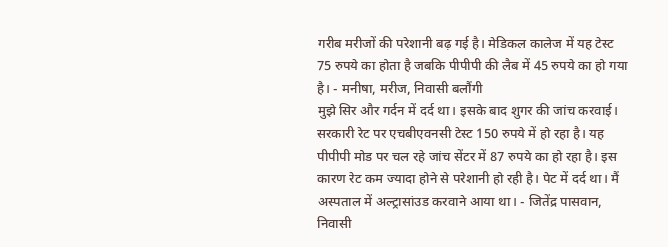गरीब मरीजों की परेशानी बढ़ गई है। मेडिकल कालेज में यह टेस्ट 75 रुपये का होता है जबकि पीपीपी की लैब में 45 रुपये का हो गया है। - मनीषा, मरीज, निवासी बलौंगी
मुझे सिर और गर्दन में दर्द था। इसके बाद शुगर की जांच करवाई। सरकारी रेट पर एचबीएवनसी टेस्ट 150 रुपये में हो रहा है। यह पीपीपी मोड पर चल रहे जांच सेंटर में 87 रुपये का हो रहा है। इस कारण रेट कम ज्यादा होने से परेशानी हो रही है। पेट में दर्द था। मैं अस्पताल में अल्ट्रासांउड करवाने आया था। - जितेंद्र पासवान, निवासी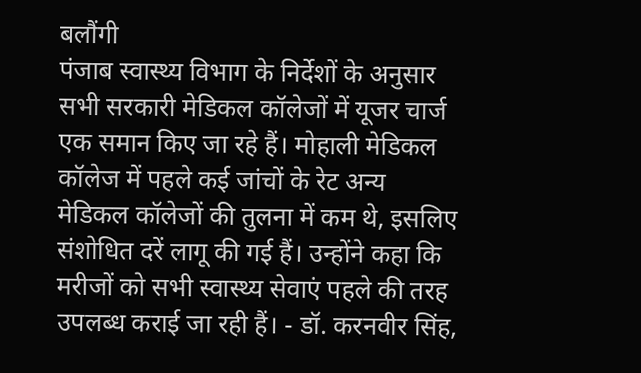बलौंगी
पंजाब स्वास्थ्य विभाग के निर्देशों के अनुसार सभी सरकारी मेडिकल कॉलेजों में यूजर चार्ज एक समान किए जा रहे हैं। मोहाली मेडिकल कॉलेज में पहले कई जांचों के रेट अन्य मेडिकल कॉलेजों की तुलना में कम थे, इसलिए संशोधित दरें लागू की गई हैं। उन्होंने कहा कि मरीजों को सभी स्वास्थ्य सेवाएं पहले की तरह उपलब्ध कराई जा रही हैं। - डॉ. करनवीर सिंह,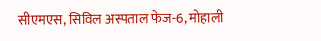सीएमएस, सिविल अस्पताल फेज-6, मोहाली